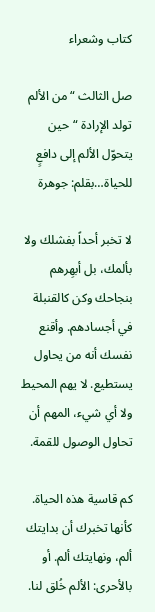كتاب وشعراء

صل الثالث “من الألم تولد الإرادة “حين يتحوّل الألم إلى دافعٍ للحياة…بقلم: جوهرة

لا تخبر أحداً بفشلك ولا بألمك، بل أبهِرهم بنجاحك وكن كالقنبلة في أجسادهم. وأقنع نفسك أنه من يحاول يستطيع. لا يهم المحيط ولا أي شيء، المهم أن تحاول الوصول للقمة.

كم قاسية هذه الحياة.
كأنها تخبرك أن بدايتك ألم، ونهايتك ألم. أو بالأحرى: الألم خُلق لنا.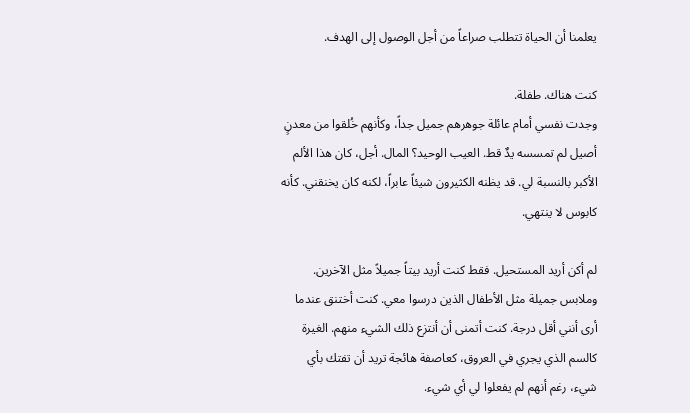يعلمنا أن الحياة تتطلب صراعاً من أجل الوصول إلى الهدف.

كنت هناك. طفلة.
وجدت نفسي أمام عائلة جوهرهم جميل جداً، وكأنهم خُلقوا من معدنٍ أصيل لم تمسسه يدٌ قط. العيب الوحيد؟ المال. أجل، كان هذا الألم الأكبر بالنسبة لي. قد يظنه الكثيرون شيئاً عابراً، لكنه كان يخنقني. كأنه كابوس لا ينتهي.

لم أكن أريد المستحيل. فقط كنت أريد بيتاً جميلاً مثل الآخرين. وملابس جميلة مثل الأطفال الذين درسوا معي. كنت أختنق عندما أرى أنني أقل درجة. كنت أتمنى أن أنتزع ذلك الشيء منهم. الغيرة كالسم الذي يجري في العروق، كعاصفة هائجة تريد أن تفتك بأي شيء، رغم أنهم لم يفعلوا لي أي شيء.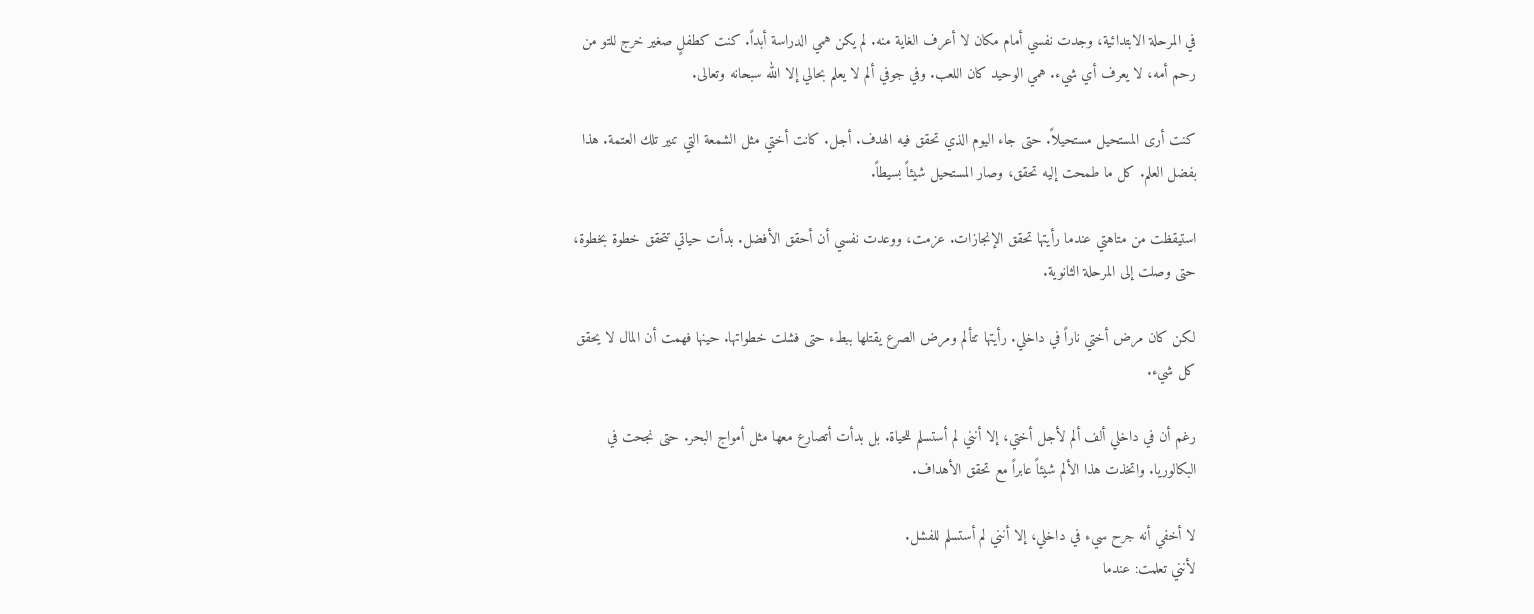في المرحلة الابتدائية، وجدت نفسي أمام مكان لا أعرف الغاية منه. لم يكن همي الدراسة أبداً. كنت كطفلٍ صغير خرج للتو من رحم أمه، لا يعرف أي شيء. همي الوحيد كان اللعب. وفي جوفي ألم لا يعلم بحالي إلا الله سبحانه وتعالى.

كنت أرى المستحيل مستحيلاً. حتى جاء اليوم الذي تحقق فيه الهدف. أجل. كانت أختي مثل الشمعة التي تنير تلك العتمة. هذا بفضل العلم. كل ما طمحت إليه تحقق، وصار المستحيل شيئاً بسيطاً.

استيقظت من متاهتي عندما رأيتها تحقق الإنجازات. عزمت، ووعدت نفسي أن أحقق الأفضل. بدأت حياتي تتحقق خطوة بخطوة، حتى وصلت إلى المرحلة الثانوية.

لكن كان مرض أختي ناراً في داخلي. رأيتها تتألم ومرض الصرع يقتلها ببطء حتى فشلت خطواتها. حينها فهمت أن المال لا يحقق كل شيء.

رغم أن في داخلي ألف ألم لأجل أختي، إلا أنني لم أستسلم للحياة. بل بدأت أتصارع معها مثل أمواج البحر. حتى نجحت في البكالوريا. واتخذت هذا الألم شيئاً عابراً مع تحقق الأهداف.

لا أخفي أنه جرح سيء في داخلي، إلا أنني لم أستسلم للفشل.
لأنني تعلمت: عندما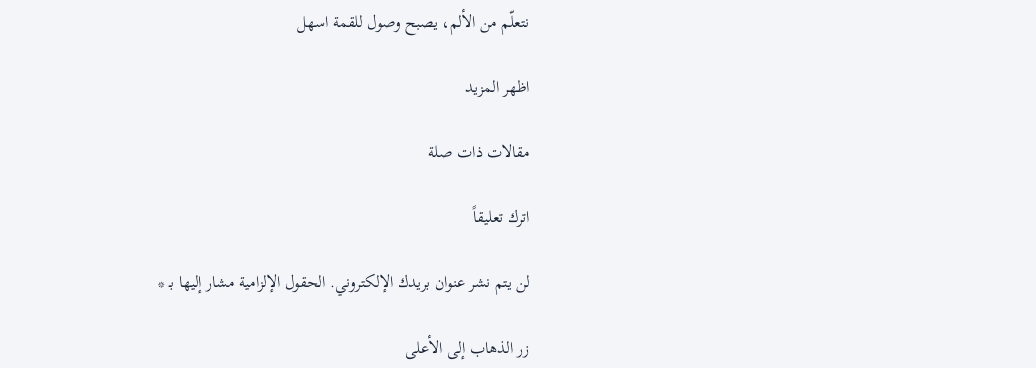نتعلّم من الألم، يصبح وصول للقمة اسهل

اظهر المزيد

مقالات ذات صلة

اترك تعليقاً

لن يتم نشر عنوان بريدك الإلكتروني. الحقول الإلزامية مشار إليها بـ *

زر الذهاب إلى الأعلى